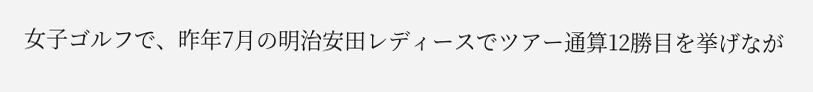女子ゴルフで、昨年7月の明治安田レディースでツアー通算12勝目を挙げなが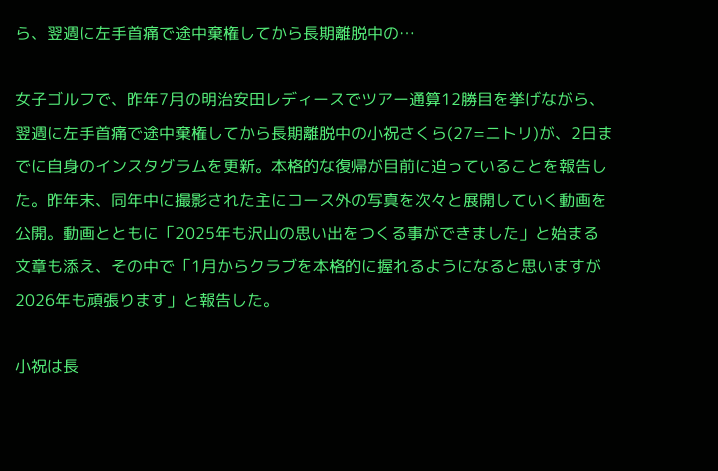ら、翌週に左手首痛で途中棄権してから長期離脱中の…

女子ゴルフで、昨年7月の明治安田レディースでツアー通算12勝目を挙げながら、翌週に左手首痛で途中棄権してから長期離脱中の小祝さくら(27=ニトリ)が、2日までに自身のインスタグラムを更新。本格的な復帰が目前に迫っていることを報告した。昨年末、同年中に撮影された主にコース外の写真を次々と展開していく動画を公開。動画とともに「2025年も沢山の思い出をつくる事ができました」と始まる文章も添え、その中で「1月からクラブを本格的に握れるようになると思いますが2026年も頑張ります」と報告した。

小祝は長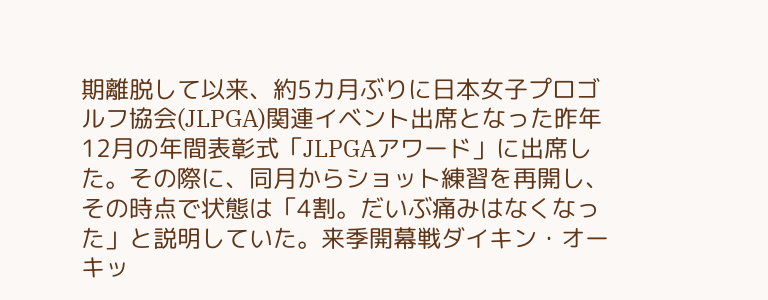期離脱して以来、約5カ月ぶりに日本女子プロゴルフ協会(JLPGA)関連イベント出席となった昨年12月の年間表彰式「JLPGAアワード」に出席した。その際に、同月からショット練習を再開し、その時点で状態は「4割。だいぶ痛みはなくなった」と説明していた。来季開幕戦ダイキン・オーキッ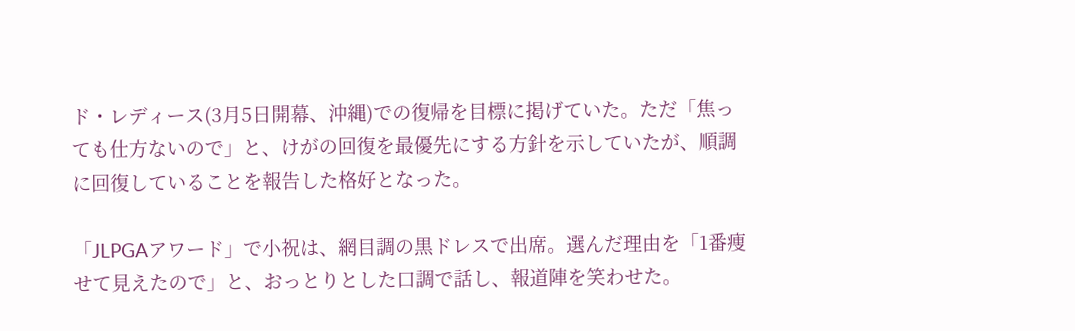ド・レディース(3月5日開幕、沖縄)での復帰を目標に掲げていた。ただ「焦っても仕方ないので」と、けがの回復を最優先にする方針を示していたが、順調に回復していることを報告した格好となった。

「JLPGAアワード」で小祝は、網目調の黒ドレスで出席。選んだ理由を「1番痩せて見えたので」と、おっとりとした口調で話し、報道陣を笑わせた。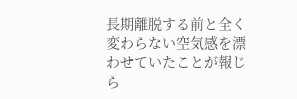長期離脱する前と全く変わらない空気感を漂わせていたことが報じら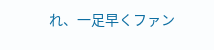れ、一足早くファン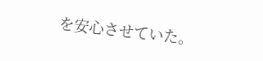を安心させていた。